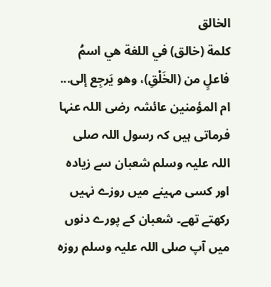الخالق
كلمة (خالق) في اللغة هي اسمُ فاعلٍ من (الخَلْقِ)، وهو يَرجِع إلى...
ام المؤمنین عائشہ رضی اللہ عنہا فرماتی ہیں کہ رسول اللہ صلی اللہ علیہ وسلم شعبان سے زیادہ اور کسی مہینے میں روزے نہیں رکھتے تھے۔ شعبان کے پورے دنوں میں آپ صلی اللہ علیہ وسلم روزہ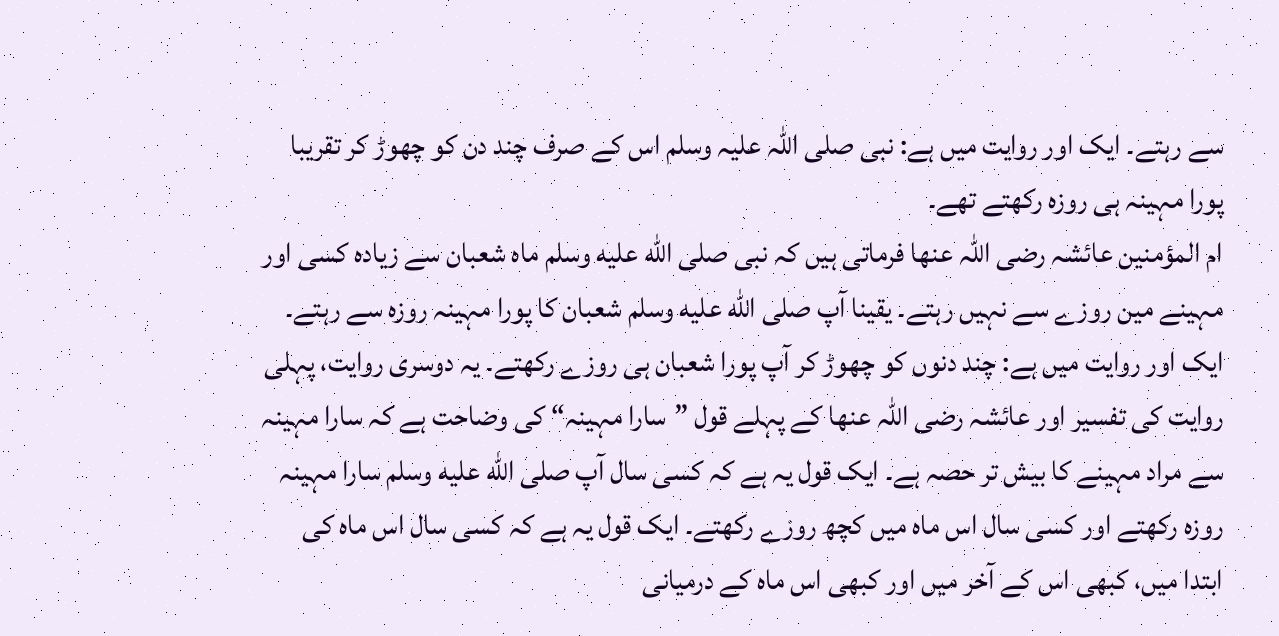سے رہتے۔ ایک اور روایت میں ہے: نبی صلی اللہ علیہ وسلم اس کے صرف چند دن کو چھوڑ کر تقریبا پورا مہینہ ہی روزہ رکھتے تھے۔
ام المؤمنین عائشہ رضی اللہ عنھا فرماتی ہیں کہ نبی صلى الله عليه وسلم ماہ شعبان سے زیادہ کسی اور مہینے مین روزے سے نہیں رہتے۔ یقینا آپ صلى الله عليه وسلم شعبان کا پورا مہینہ روزہ سے رہتے۔ ایک اور روایت میں ہے: چند دنوں کو چھوڑ کر آپ پورا شعبان ہی روزے رکھتے۔ یہ دوسری روایت، پہلی روایت کی تفسیر اور عائشہ رضی اللہ عنھا کے پہلے قول ”سارا مہینہ“ کی وضاحت ہے کہ سارا مہینہ سے مراد مہینے کا بیش تر حصہ ہے۔ ایک قول یہ ہے کہ کسی سال آپ صلى الله عليه وسلم سارا مہینہ روزہ رکھتے اور کسی سال اس ماہ میں کچھ روزے رکھتے۔ ایک قول یہ ہے کہ کسی سال اس ماہ کی ابتدا میں، کبھی اس کے آخر میں اور کبھی اس ماہ کے درمیانی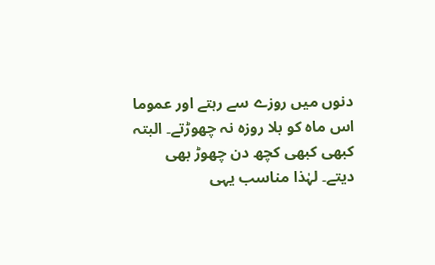دنوں میں روزے سے رہتے اور عموما اس ماہ کو بلا روزہ نہ چھوڑتے۔ البتہ کبھی کبھی کچھ دن چھوڑ بھی دیتے۔ لہٰذا مناسب یہی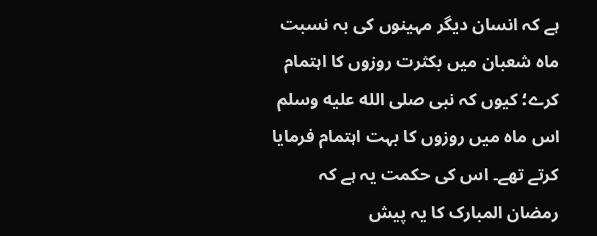ہے کہ انسان دیگر مہینوں کی بہ نسبت ماہ شعبان میں بکثرت روزوں کا اہتمام کرے؛ کیوں کہ نبی صلى الله عليه وسلم اس ماہ میں روزوں کا بہت اہتمام فرمایا کرتے تھے۔ اس کی حکمت یہ ہے کہ رمضان المبارک کا یہ پیش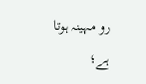رو مہینہ ہوتا ہے؛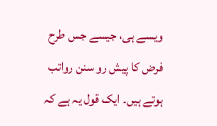ویسے ہی، جیسے جس طرح فرض کا پیش رو سنن رواتب ہوتے ہیں۔ ایک قول یہ ہے کہ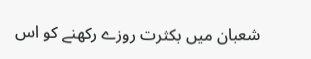شعبان میں بکثرت روزے رکھنے کو اس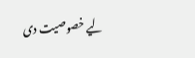لیے خصوصیت دی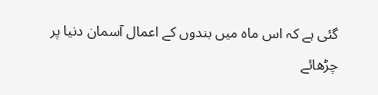گئی ہے کہ اس ماہ میں بندوں کے اعمال آسمان دنیا پر چڑھائے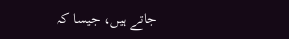جاتے ہیں، جیسا کہ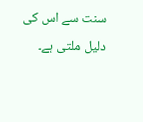سنت سے اس کی دلیل ملتی ہے۔